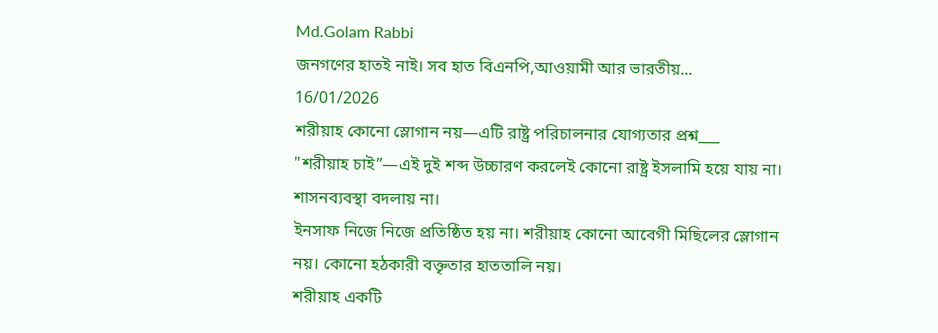Md.Golam Rabbi
জনগণের হাতই নাই। সব হাত বিএনপি,আওয়ামী আর ভারতীয়...
16/01/2026
শরীয়াহ কোনো স্লোগান নয়—এটি রাষ্ট্র পরিচালনার যোগ্যতার প্রশ্ন___
"শরীয়াহ চাই”—এই দুই শব্দ উচ্চারণ করলেই কোনো রাষ্ট্র ইসলামি হয়ে যায় না। শাসনব্যবস্থা বদলায় না।
ইনসাফ নিজে নিজে প্রতিষ্ঠিত হয় না। শরীয়াহ কোনো আবেগী মিছিলের স্লোগান নয়। কোনো হঠকারী বক্তৃতার হাততালি নয়।
শরীয়াহ একটি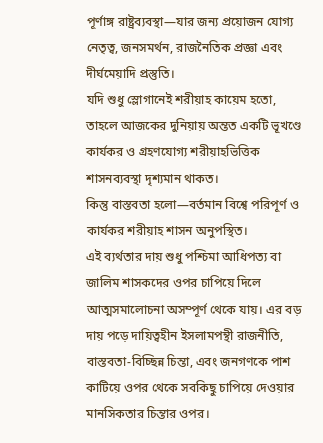পূর্ণাঙ্গ রাষ্ট্রব্যবস্থা—যার জন্য প্রয়োজন যোগ্য নেতৃত্ব, জনসমর্থন, রাজনৈতিক প্রজ্ঞা এবং দীর্ঘমেয়াদি প্রস্তুতি।
যদি শুধু স্লোগানেই শরীয়াহ কায়েম হতো, তাহলে আজকের দুনিয়ায় অন্তত একটি ভূখণ্ডে কার্যকর ও গ্রহণযোগ্য শরীয়াহভিত্তিক শাসনব্যবস্থা দৃশ্যমান থাকত।
কিন্তু বাস্তবতা হলো—বর্তমান বিশ্বে পরিপূর্ণ ও কার্যকর শরীয়াহ শাসন অনুপস্থিত।
এই ব্যর্থতার দায় শুধু পশ্চিমা আধিপত্য বা জালিম শাসকদের ওপর চাপিয়ে দিলে আত্মসমালোচনা অসম্পূর্ণ থেকে যায়। এর বড় দায় পড়ে দায়িত্বহীন ইসলামপন্থী রাজনীতি, বাস্তবতা-বিচ্ছিন্ন চিন্তা, এবং জনগণকে পাশ কাটিয়ে ওপর থেকে সবকিছু চাপিয়ে দেওয়ার মানসিকতার চিন্তার ওপর।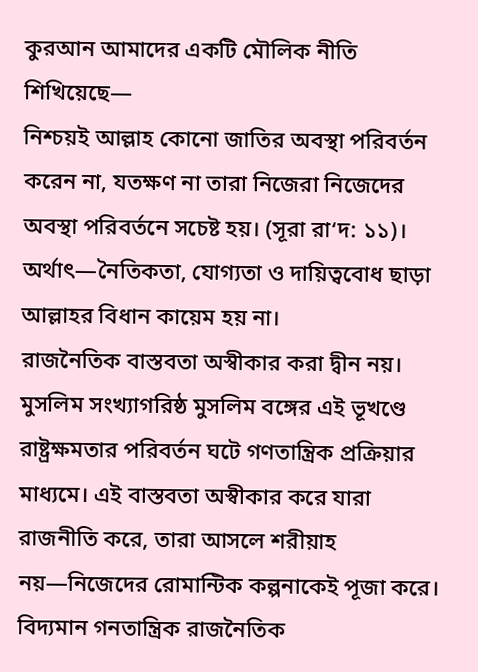কুরআন আমাদের একটি মৌলিক নীতি শিখিয়েছে—
নিশ্চয়ই আল্লাহ কোনো জাতির অবস্থা পরিবর্তন করেন না, যতক্ষণ না তারা নিজেরা নিজেদের অবস্থা পরিবর্তনে সচেষ্ট হয়। (সূরা রা‘দ: ১১)।
অর্থাৎ—নৈতিকতা, যোগ্যতা ও দায়িত্ববোধ ছাড়া আল্লাহর বিধান কায়েম হয় না।
রাজনৈতিক বাস্তবতা অস্বীকার করা দ্বীন নয়।
মুসলিম সংখ্যাগরিষ্ঠ মুসলিম বঙ্গের এই ভূখণ্ডে
রাষ্ট্রক্ষমতার পরিবর্তন ঘটে গণতান্ত্রিক প্রক্রিয়ার মাধ্যমে। এই বাস্তবতা অস্বীকার করে যারা রাজনীতি করে, তারা আসলে শরীয়াহ নয়—নিজেদের রোমান্টিক কল্পনাকেই পূজা করে।
বিদ্যমান গনতান্ত্রিক রাজনৈতিক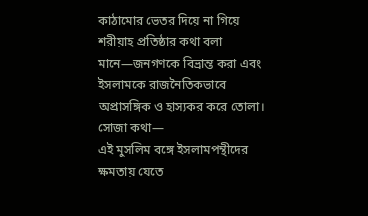কাঠামোর ভেতর দিয়ে না গিয়ে শরীয়াহ প্রতিষ্ঠার কথা বলা মানে—জনগণকে বিভ্রান্ত করা এবং ইসলামকে রাজনৈতিকভাবে অপ্রাসঙ্গিক ও হাস্যকর করে তোলা।
সোজা কথা—
এই মুসলিম বঙ্গে ইসলামপন্থীদের ক্ষমতায় যেতে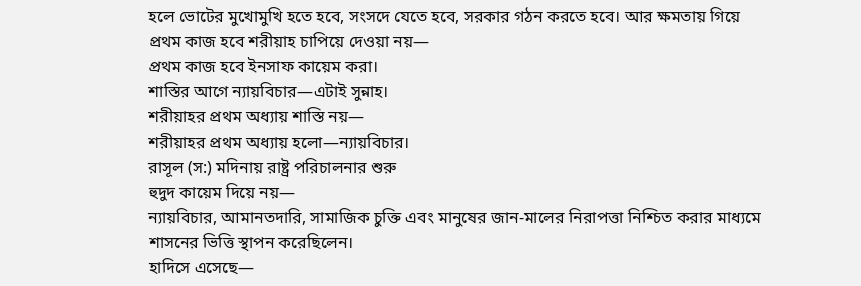হলে ভোটের মুখোমুখি হতে হবে, সংসদে যেতে হবে, সরকার গঠন করতে হবে। আর ক্ষমতায় গিয়ে প্রথম কাজ হবে শরীয়াহ চাপিয়ে দেওয়া নয়—
প্রথম কাজ হবে ইনসাফ কায়েম করা।
শাস্তির আগে ন্যায়বিচার—এটাই সুন্নাহ।
শরীয়াহর প্রথম অধ্যায় শাস্তি নয়—
শরীয়াহর প্রথম অধ্যায় হলো—ন্যায়বিচার।
রাসূল (স:) মদিনায় রাষ্ট্র পরিচালনার শুরু
হুদুদ কায়েম দিয়ে নয়—
ন্যায়বিচার, আমানতদারি, সামাজিক চুক্তি এবং মানুষের জান-মালের নিরাপত্তা নিশ্চিত করার মাধ্যমে শাসনের ভিত্তি স্থাপন করেছিলেন।
হাদিসে এসেছে—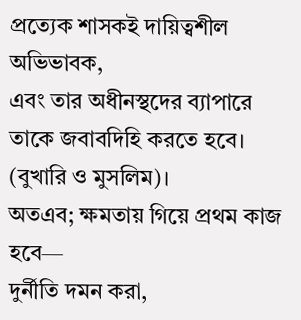প্রত্যেক শাসকই দায়িত্বশীল অভিভাবক,
এবং তার অধীনস্থদের ব্যাপারে তাকে জবাবদিহি করতে হবে। (বুখারি ও মুসলিম)।
অতএব; ক্ষমতায় গিয়ে প্রথম কাজ হবে—
দুর্নীতি দমন করা,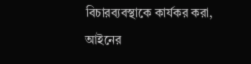বিচারব্যবস্থাকে কার্যকর করা, আইনের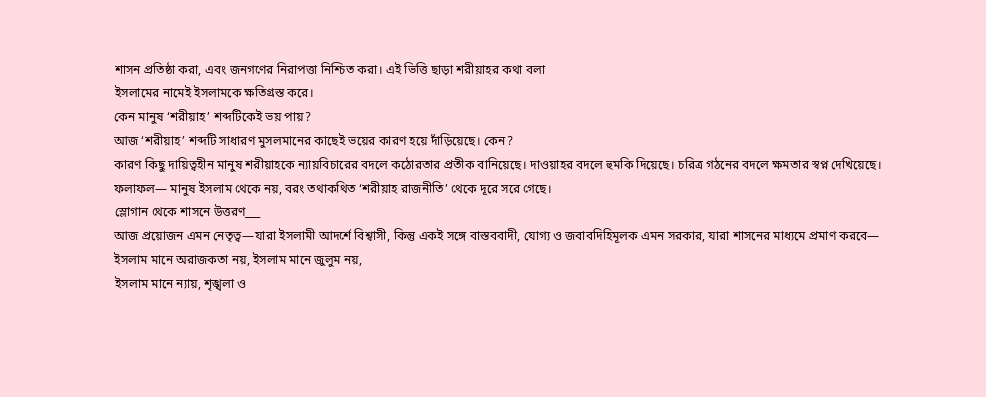শাসন প্রতিষ্ঠা করা, এবং জনগণের নিরাপত্তা নিশ্চিত করা। এই ভিত্তি ছাড়া শরীয়াহর কথা বলা
ইসলামের নামেই ইসলামকে ক্ষতিগ্রস্ত করে।
কেন মানুষ ‘শরীয়াহ’ শব্দটিকেই ভয় পায়?
আজ ‘শরীয়াহ’ শব্দটি সাধারণ মুসলমানের কাছেই ভয়ের কারণ হয়ে দাঁড়িয়েছে। কেন?
কারণ কিছু দায়িত্বহীন মানুষ শরীয়াহকে ন্যায়বিচারের বদলে কঠোরতার প্রতীক বানিয়েছে। দাওয়াহর বদলে হুমকি দিয়েছে। চরিত্র গঠনের বদলে ক্ষমতার স্বপ্ন দেখিয়েছে।
ফলাফল— মানুষ ইসলাম থেকে নয়, বরং তথাকথিত ‘শরীয়াহ রাজনীতি’ থেকে দূরে সরে গেছে।
স্লোগান থেকে শাসনে উত্তরণ___
আজ প্রয়োজন এমন নেতৃত্ব—যারা ইসলামী আদর্শে বিশ্বাসী, কিন্তু একই সঙ্গে বাস্তববাদী, যোগ্য ও জবাবদিহিমূলক এমন সরকার, যারা শাসনের মাধ্যমে প্রমাণ করবে—
ইসলাম মানে অরাজকতা নয়, ইসলাম মানে জুলুম নয়,
ইসলাম মানে ন্যায়, শৃঙ্খলা ও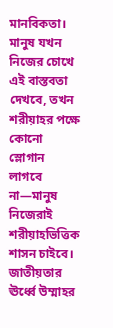মানবিকতা। মানুষ যখন নিজের চোখে এই বাস্তবতা দেখবে, তখন শরীয়াহর পক্ষে কোনো স্লোগান লাগবে না—মানুষ নিজেরাই শরীয়াহভিত্তিক শাসন চাইবে।
জাতীয়তার ঊর্ধ্বে উম্মাহর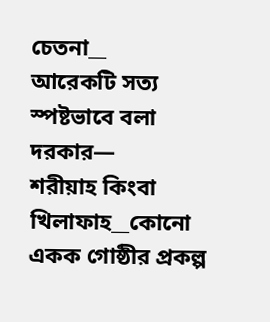চেতনা__
আরেকটি সত্য স্পষ্টভাবে বলা দরকার—
শরীয়াহ কিংবা খিলাফাহ__কোনো একক গোষ্ঠীর প্রকল্প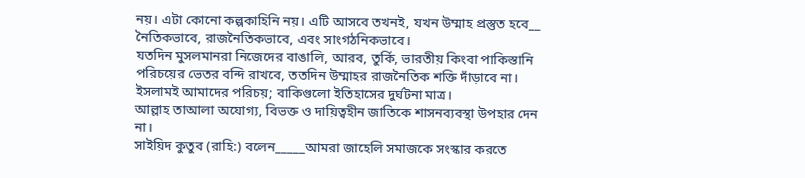নয়। এটা কোনো কল্পকাহিনি নয়। এটি আসবে তখনই, যখন উম্মাহ প্রস্তুত হবে__ নৈতিকভাবে, রাজনৈতিকভাবে, এবং সাংগঠনিকভাবে।
যতদিন মুসলমানরা নিজেদের বাঙালি, আরব, তুর্কি, ভারতীয় কিংবা পাকিস্তানি পরিচয়ের ভেতর বন্দি রাখবে, ততদিন উম্মাহর রাজনৈতিক শক্তি দাঁড়াবে না। ইসলামই আমাদের পরিচয়; বাকিগুলো ইতিহাসের দুর্ঘটনা মাত্র।
আল্লাহ তাআলা অযোগ্য, বিভক্ত ও দায়িত্বহীন জাতিকে শাসনব্যবস্থা উপহার দেন না।
সাইয়িদ কুতুব (রাহি:) বলেন_____আমরা জাহেলি সমাজকে সংস্কার করতে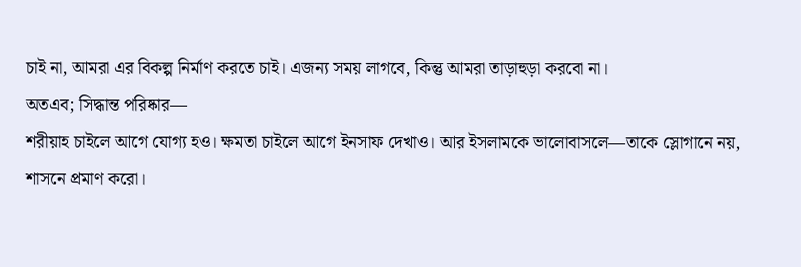চাই না, আমরা এর বিকল্প নির্মাণ করতে চাই। এজন্য সময় লাগবে, কিন্তু আমরা তাড়াহুড়া করবো না।
অতএব; সিদ্ধান্ত পরিষ্কার—
শরীয়াহ চাইলে আগে যোগ্য হও। ক্ষমতা চাইলে আগে ইনসাফ দেখাও। আর ইসলামকে ভালোবাসলে—তাকে স্লোগানে নয়, শাসনে প্রমাণ করো।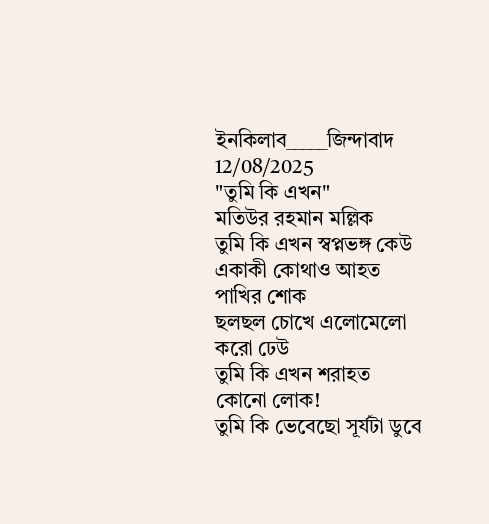ইনকিলাব_____জিন্দাবাদ
12/08/2025
"তুমি কি এখন"
মতিউর রহমান মল্লিক
তুমি কি এখন স্বপ্নভঙ্গ কেউ
একাকী কোথাও আহত পাখির শোক
ছলছল চোখে এলোমেলো করো ঢেউ
তুমি কি এখন শরাহত কোনো লোক!
তুমি কি ভেবেছো সূর্যটা ডুবে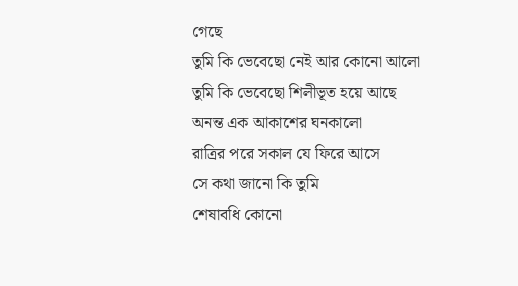গেছে
তুমি কি ভেবেছো নেই আর কোনো আলো
তুমি কি ভেবেছো শিলীভূত হয়ে আছে
অনন্ত এক আকাশের ঘনকালো
রাত্রির পরে সকাল যে ফিরে আসে
সে কথা জানো কি তুমি
শেষাবধি কোনো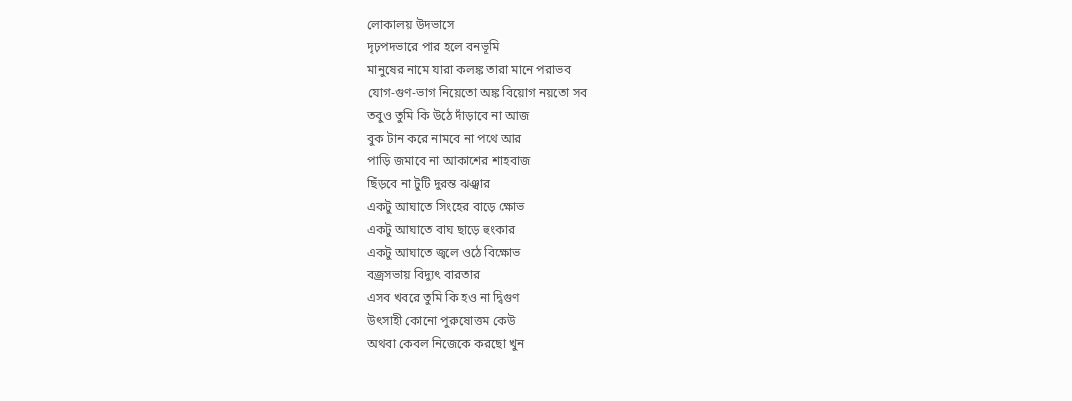লোকালয় উদভাসে
দৃঢ়পদভারে পার হলে বনভূমি
মানুষের নামে যারা কলঙ্ক তারা মানে পরাভব
যোগ-গুণ-ভাগ নিয়েতো অঙ্ক বিয়োগ নয়তো সব
তবুও তুমি কি উঠে দাঁড়াবে না আজ
বুক টান করে নামবে না পথে আর
পাড়ি জমাবে না আকাশের শাহবাজ
ছিঁড়বে না টুটি দুরন্ত ঝঞ্ঝার
একটু আঘাতে সিংহের বাড়ে ক্ষোভ
একটু আঘাতে বাঘ ছাড়ে হুংকার
একটু আঘাতে জ্বলে ওঠে বিক্ষোভ
বজ্রসভায় বিদ্যুৎ বারতার
এসব খবরে তুমি কি হও না দ্বিগুণ
উৎসাহী কোনো পুরুষোত্তম কেউ
অথবা কেবল নিজেকে করছো খুন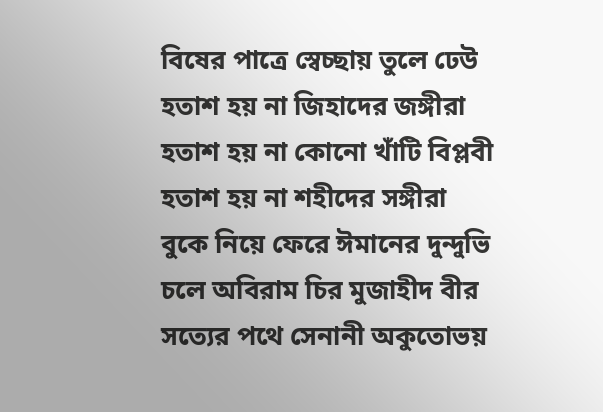বিষের পাত্রে স্বেচ্ছায় তুলে ঢেউ
হতাশ হয় না জিহাদের জঙ্গীরা
হতাশ হয় না কোনো খাঁটি বিপ্লবী
হতাশ হয় না শহীদের সঙ্গীরা
বুকে নিয়ে ফেরে ঈমানের দুন্দুভি
চলে অবিরাম চির মুজাহীদ বীর
সত্যের পথে সেনানী অকুতোভয়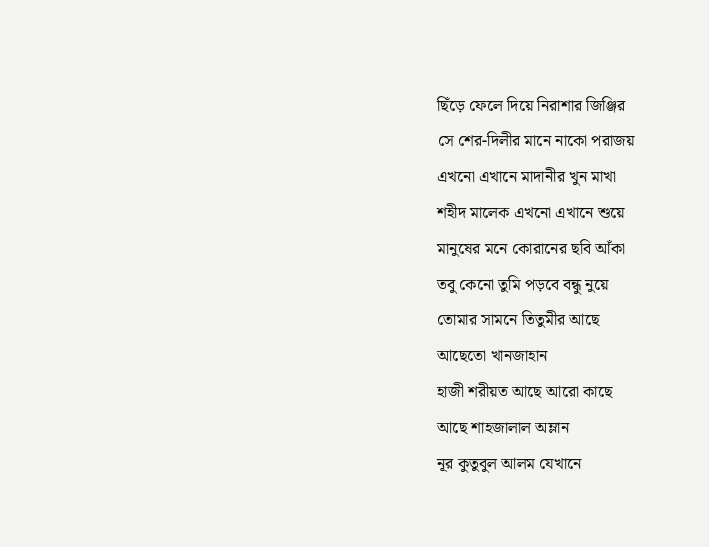ছিঁড়ে ফেলে দিয়ে নিরাশার জিঞ্জির
সে শের-দিলীর মানে নাকো পরাজয়
এখনো এখানে মাদানীর খুন মাখা
শহীদ মালেক এখনো এখানে শুয়ে
মানুষের মনে কোরানের ছবি আঁকা
তবু কেনো তুমি পড়বে বন্ধু নুয়ে
তোমার সামনে তিতুমীর আছে
আছেতো খানজাহান
হাজী শরীয়ত আছে আরো কাছে
আছে শাহজালাল অম্লান
নূর কুতুবুল আলম যেখানে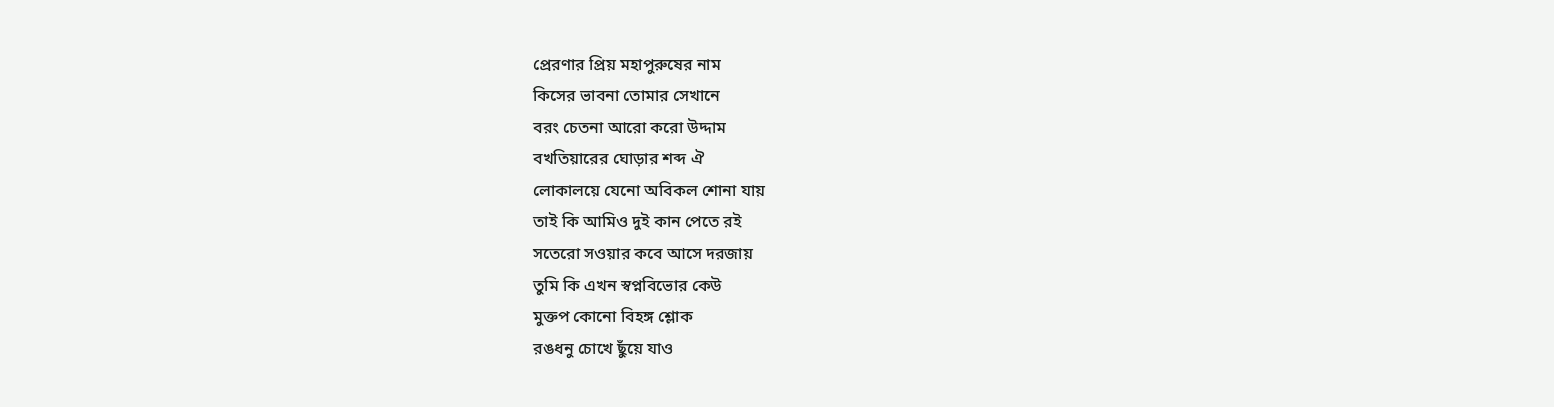প্রেরণার প্রিয় মহাপুরুষের নাম
কিসের ভাবনা তোমার সেখানে
বরং চেতনা আরো করো উদ্দাম
বখতিয়ারের ঘোড়ার শব্দ ঐ
লোকালয়ে যেনো অবিকল শোনা যায়
তাই কি আমিও দুই কান পেতে রই
সতেরো সওয়ার কবে আসে দরজায়
তুমি কি এখন স্বপ্নবিভোর কেউ
মুক্তপ কোনো বিহঙ্গ শ্লোক
রঙধনু চোখে ছুঁয়ে যাও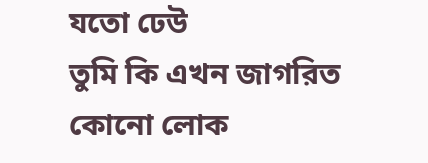যতো ঢেউ
তুমি কি এখন জাগরিত কোনো লোক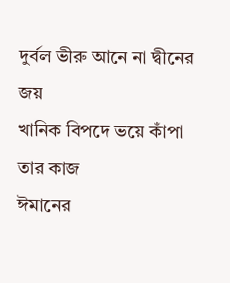দুর্বল ভীরু আনে না দ্বীনের জয়
খানিক বিপদে ভয়ে কাঁপা তার কাজ
ঈমানের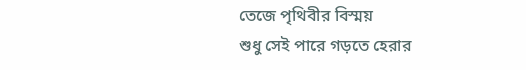তেজে পৃথিবীর বিস্ময়
শুধু সেই পারে গড়তে হেরার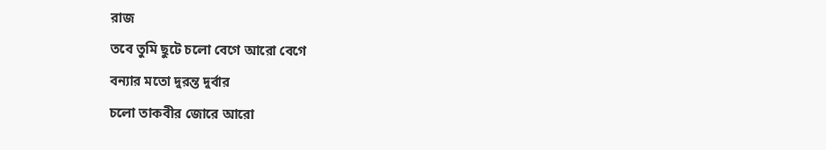রাজ
তবে তুমি ছুটে চলো বেগে আরো বেগে
বন্যার মতো দুরন্ত দুর্বার
চলো তাকবীর জোরে আরো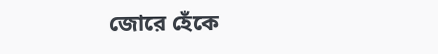জোরে হেঁকে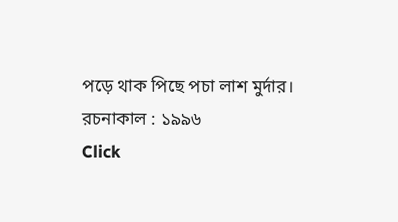পড়ে থাক পিছে পচা লাশ মুর্দার।
রচনাকাল : ১৯৯৬
Click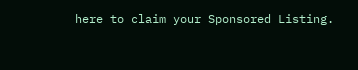here to claim your Sponsored Listing.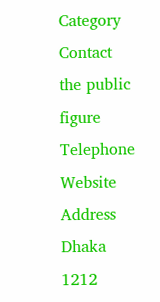Category
Contact the public figure
Telephone
Website
Address
Dhaka
1212